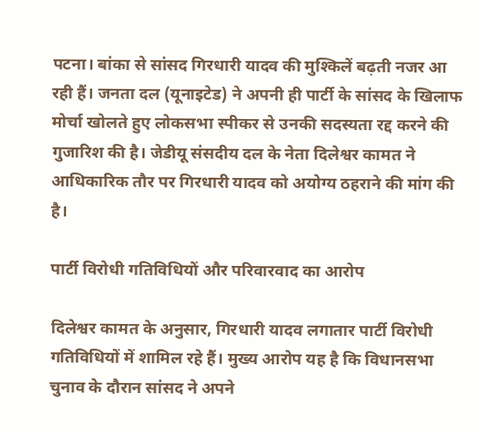पटना। बांका से सांसद गिरधारी यादव की मुश्किलें बढ़ती नजर आ रही हैं। जनता दल (यूनाइटेड) ने अपनी ही पार्टी के सांसद के खिलाफ मोर्चा खोलते हुए लोकसभा स्पीकर से उनकी सदस्यता रद्द करने की गुजारिश की है। जेडीयू संसदीय दल के नेता दिलेश्वर कामत ने आधिकारिक तौर पर गिरधारी यादव को अयोग्य ठहराने की मांग की है।

पार्टी विरोधी गतिविधियों और परिवारवाद का आरोप

दिलेश्वर कामत के अनुसार, गिरधारी यादव लगातार पार्टी विरोधी गतिविधियों में शामिल रहे हैं। मुख्य आरोप यह है कि विधानसभा चुनाव के दौरान सांसद ने अपने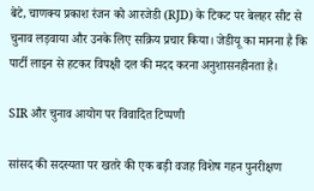बेटे, चाणक्य प्रकाश रंजन को आरजेडी (RJD) के टिकट पर बेलहर सीट से चुनाव लड़वाया और उनके लिए सक्रिय प्रचार किया। जेडीयू का मानना है कि पार्टी लाइन से हटकर विपक्षी दल की मदद करना अनुशासनहीनता है।

SIR और चुनाव आयोग पर विवादित टिप्पणी

सांसद की सदस्यता पर खतरे की एक बड़ी वजह विशेष गहन पुनरीक्षण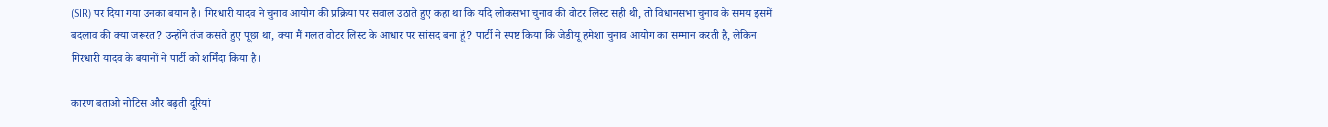(SIR) पर दिया गया उनका बयान है। गिरधारी यादव ने चुनाव आयोग की प्रक्रिया पर सवाल उठाते हुए कहा था कि यदि लोकसभा चुनाव की वोटर लिस्ट सही थी, तो विधानसभा चुनाव के समय इसमें बदलाव की क्या जरूरत? उन्होंने तंज कसते हुए पूछा था, क्या मैं गलत वोटर लिस्ट के आधार पर सांसद बना हूं? पार्टी ने स्पष्ट किया कि जेडीयू हमेशा चुनाव आयोग का सम्मान करती है, लेकिन गिरधारी यादव के बयानों ने पार्टी को शर्मिंदा किया है।

कारण बताओ नोटिस और बढ़ती दूरियां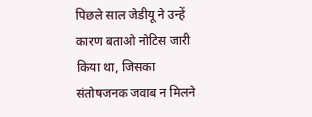पिछले साल जेडीयू ने उन्हें कारण बताओ नोटिस जारी किया था, जिसका संतोषजनक जवाब न मिलने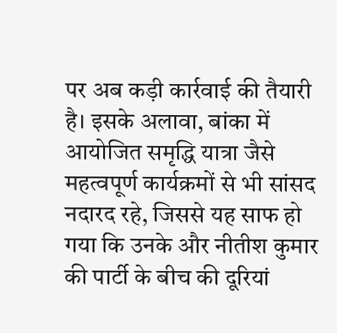पर अब कड़ी कार्रवाई की तैयारी है। इसके अलावा, बांका में आयोजित समृद्धि यात्रा जैसे महत्वपूर्ण कार्यक्रमों से भी सांसद नदारद रहे, जिससे यह साफ हो गया कि उनके और नीतीश कुमार की पार्टी के बीच की दूरियां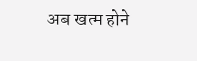अब खत्म होने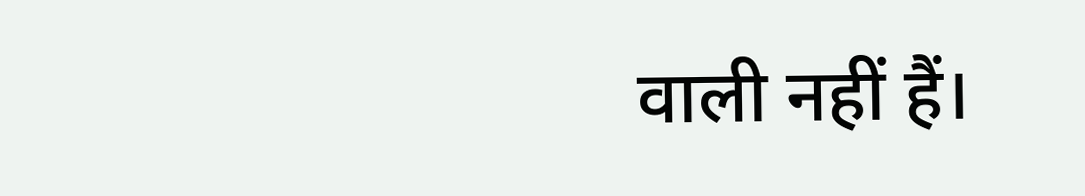वाली नहीं हैं।